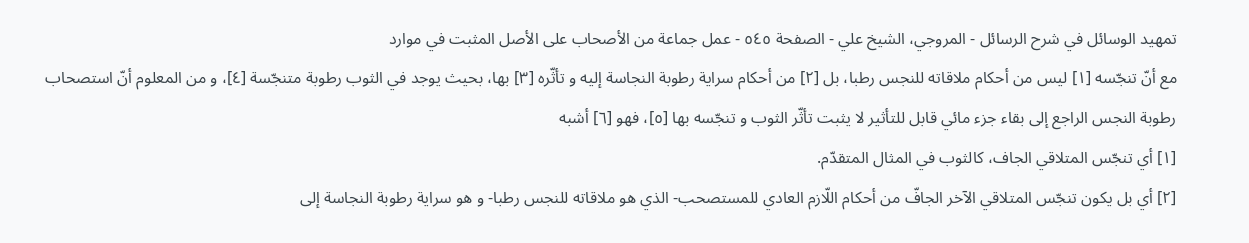تمهيد الوسائل في شرح الرسائل - المروجي، الشيخ علي - الصفحة ٥٤٥ - عمل جماعة من الأصحاب على الأصل المثبت في موارد
مع أنّ تنجّسه [١] ليس من أحكام ملاقاته للنجس رطبا، بل [٢] من أحكام سراية رطوبة النجاسة إليه و تأثّره [٣] بها، بحيث يوجد في الثوب رطوبة متنجّسة [٤]، و من المعلوم أنّ استصحاب رطوبة النجس الراجع إلى بقاء جزء مائي قابل للتأثير لا يثبت تأثّر الثوب و تنجّسه بها [٥]، فهو [٦] أشبه
[١] أي تنجّس المتلاقي الجاف، كالثوب في المثال المتقدّم.
[٢] أي بل يكون تنجّس المتلاقي الآخر الجافّ من أحكام اللّازم العادي للمستصحب- الذي هو ملاقاته للنجس رطبا- و هو سراية رطوبة النجاسة إلى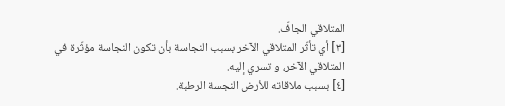المتلاقي الجافّ.
[٣] أي تأثّر المتلاقي الآخر بسبب النجاسة بأن تكون النجاسة مؤثّرة في المتلاقي الآخر، و تسري إليه.
[٤] بسبب ملاقاته للأرض النجسة الرطبة.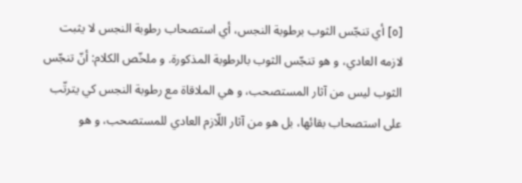[٥] أي تنجّس الثوب برطوبة النجس، أي استصحاب رطوبة النجس لا يثبت لازمه العادي، و هو تنجّس الثوب بالرطوبة المذكورة. و ملخّص الكلام: أنّ تنجّس الثوب ليس من آثار المستصحب، و هي الملاقاة مع رطوبة النجس كي يترتّب على استصحاب بقائها، بل هو من آثار اللّازم العادي للمستصحب، و هو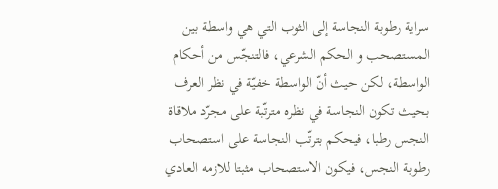سراية رطوبة النجاسة إلى الثوب التي هي واسطة بين المستصحب و الحكم الشرعي، فالتنجّس من أحكام الواسطة، لكن حيث أنّ الواسطة خفيّة في نظر العرف بحيث تكون النجاسة في نظره مترتّبة على مجرّد ملاقاة النجس رطبا، فيحكم بترتّب النجاسة على استصحاب رطوبة النجس، فيكون الاستصحاب مثبتا للازمه العادي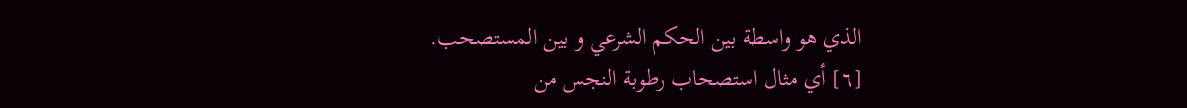الذي هو واسطة بين الحكم الشرعي و بين المستصحب.
[٦] أي مثال استصحاب رطوبة النجس من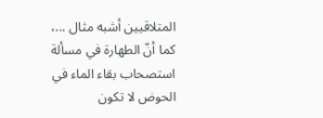المتلاقيين أشبه مثال ...، كما أنّ الطهارة في مسألة استصحاب بقاء الماء في الحوض لا تكون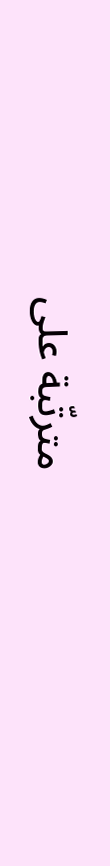مترتّبة على